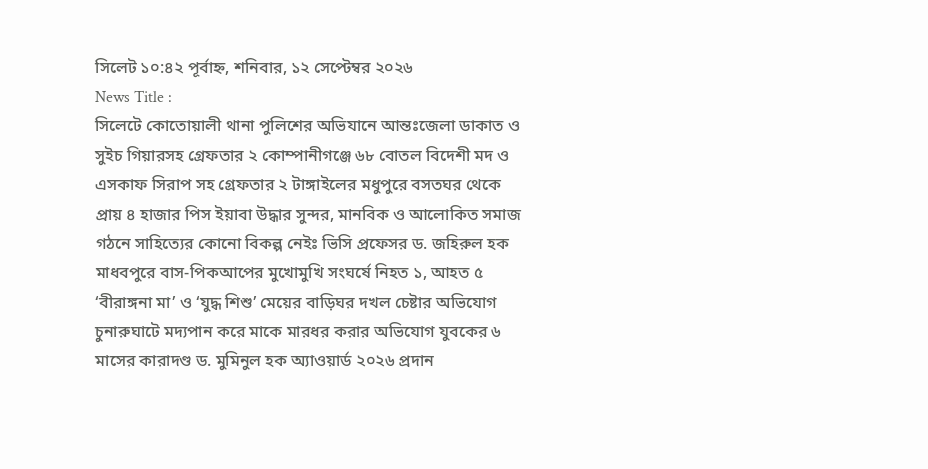সিলেট ১০:৪২ পূর্বাহ্ন, শনিবার, ১২ সেপ্টেম্বর ২০২৬
News Title :
সিলেটে কোতোয়ালী থানা পুলিশের অভিযানে আন্তঃজেলা ডাকাত ও সুইচ গিয়ারসহ গ্রেফতার ২ কোম্পানীগঞ্জে ৬৮ বোতল বিদেশী মদ ও এসকাফ সিরাপ সহ গ্রেফতার ২ টাঙ্গাইলের মধুপুরে বসতঘর থেকে প্রায় ৪ হাজার পিস ইয়াবা উদ্ধার সুন্দর, মানবিক ও আলোকিত সমাজ গঠনে সাহিত্যের কোনো বিকল্প নেইঃ ভিসি প্রফেসর ড. জহিরুল হক মাধবপুরে বাস-পিকআপের মুখোমুখি সংঘর্ষে নিহত ১, আহত ৫ ‘বীরাঙ্গনা মা’ ও ‘যুদ্ধ শিশু’ মেয়ের বাড়িঘর দখল চেষ্টার অভিযোগ চুনারুঘাটে মদ্যপান করে মাকে মারধর করার অভিযোগ যুবকের ৬ মাসের কারাদণ্ড ড. মুমিনুল হক অ্যাওয়ার্ড ২০২৬ প্রদান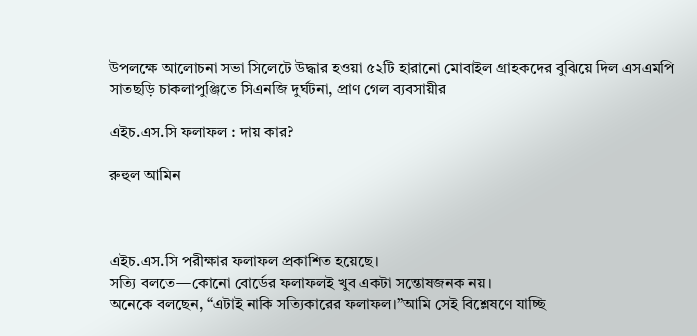উপলক্ষে আলোচনা সভা সিলেটে উদ্ধার হওয়া ৫২টি হারানো মোবাইল গ্রাহকদের বুঝিয়ে দিল এসএমপি সাতছড়ি চাকলাপুঞ্জিতে সিএনজি দুর্ঘটনা, প্রাণ গেল ব্যবসায়ীর

এইচ.এস.সি ফলাফল : দায় কার?

রুহুল আমিন



এইচ.এস.সি পরীক্ষার ফলাফল প্রকাশিত হয়েছে।
সত্যি বলতে—কোনো বোর্ডের ফলাফলই খুব একটা সন্তোষজনক নয়।
অনেকে বলছেন, “এটাই নাকি সত্যিকারের ফলাফল।”আমি সেই বিশ্লেষণে যাচ্ছি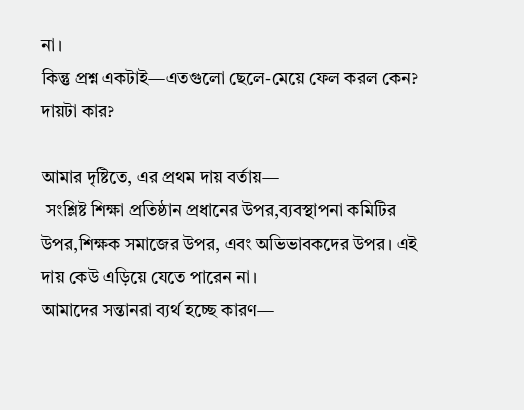না।
কিন্তু প্রশ্ন একটাই—এতগুলো ছেলে-মেয়ে ফেল করল কেন? দায়টা কার?

আমার দৃষ্টিতে, এর প্রথম দায় বর্তায়—
 সংশ্লিষ্ট শিক্ষা প্রতিষ্ঠান প্রধানের উপর,ব্যবস্থাপনা কমিটির উপর,শিক্ষক সমাজের উপর, এবং অভিভাবকদের উপর। এই দায় কেউ এড়িয়ে যেতে পারেন না।
আমাদের সন্তানরা ব্যর্থ হচ্ছে কারণ—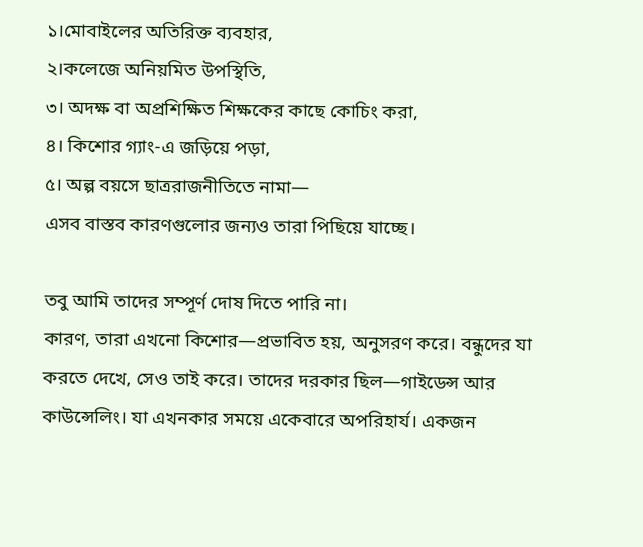১।মোবাইলের অতিরিক্ত ব্যবহার,
২।কলেজে অনিয়মিত উপস্থিতি,
৩। অদক্ষ বা অপ্রশিক্ষিত শিক্ষকের কাছে কোচিং করা,
৪। কিশোর গ্যাং-এ জড়িয়ে পড়া,
৫। অল্প বয়সে ছাত্ররাজনীতিতে নামা—
এসব বাস্তব কারণগুলোর জন্যও তারা পিছিয়ে যাচ্ছে।

তবু আমি তাদের সম্পূর্ণ দোষ দিতে পারি না।
কারণ, তারা এখনো কিশোর—প্রভাবিত হয়, অনুসরণ করে। বন্ধুদের যা করতে দেখে, সেও তাই করে। তাদের দরকার ছিল—গাইডেন্স আর কাউন্সেলিং। যা এখনকার সময়ে একেবারে অপরিহার্য। একজন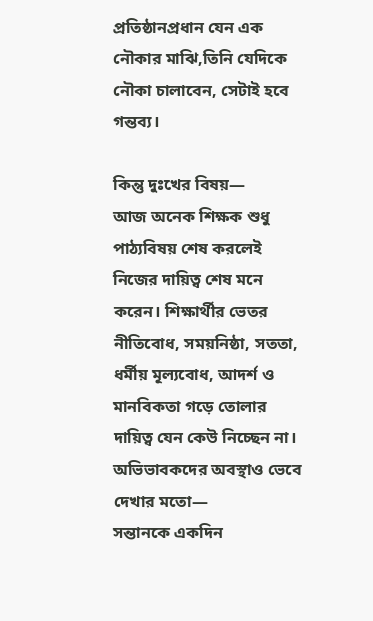প্রতিষ্ঠানপ্রধান যেন এক নৌকার মাঝি,তিনি যেদিকে নৌকা চালাবেন, সেটাই হবে গন্তব্য।

কিন্তু দুঃখের বিষয়—
আজ অনেক শিক্ষক শুধু পাঠ্যবিষয় শেষ করলেই নিজের দায়িত্ব শেষ মনে করেন। শিক্ষার্থীর ভেতর নীতিবোধ, সময়নিষ্ঠা, সততা, ধর্মীয় মূল্যবোধ, আদর্শ ও মানবিকতা গড়ে তোলার দায়িত্ব যেন কেউ নিচ্ছেন না।
অভিভাবকদের অবস্থাও ভেবে দেখার মতো—
সন্তানকে একদিন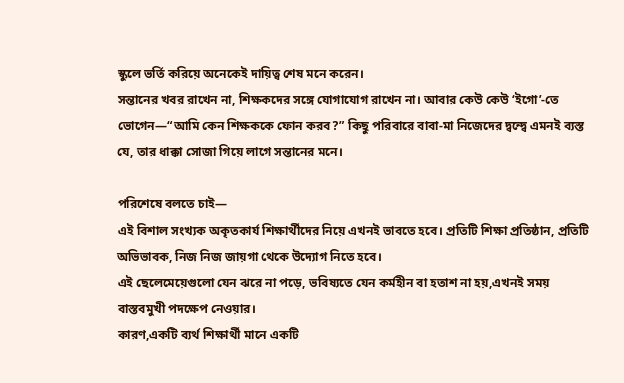স্কুলে ভর্তি করিয়ে অনেকেই দায়িত্ব শেষ মনে করেন।
সন্তানের খবর রাখেন না, শিক্ষকদের সঙ্গে যোগাযোগ রাখেন না। আবার কেউ কেউ ‘ইগো’-তে ভোগেন—“আমি কেন শিক্ষককে ফোন করব?” কিছু পরিবারে বাবা-মা নিজেদের দ্বন্দ্বে এমনই ব্যস্ত যে, তার ধাক্কা সোজা গিয়ে লাগে সন্তানের মনে।

পরিশেষে বলতে চাই—
এই বিশাল সংখ্যক অকৃতকার্য শিক্ষার্থীদের নিয়ে এখনই ভাবতে হবে। প্রতিটি শিক্ষা প্রতিষ্ঠান, প্রতিটি অভিভাবক, নিজ নিজ জায়গা থেকে উদ্যোগ নিতে হবে।
এই ছেলেমেয়েগুলো যেন ঝরে না পড়ে, ভবিষ্যতে যেন কর্মহীন বা হতাশ না হয়,এখনই সময় বাস্তবমুখী পদক্ষেপ নেওয়ার।
কারণ,একটি ব্যর্থ শিক্ষার্থী মানে একটি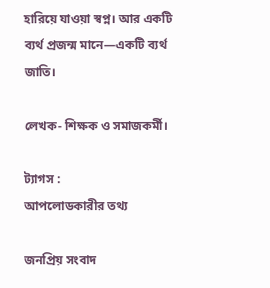হারিয়ে যাওয়া স্বপ্ন। আর একটি ব্যর্থ প্রজন্ম মানে—একটি ব্যর্থ জাতি।

লেখক- শিক্ষক ও সমাজকর্মী।

ট্যাগস :
আপলোডকারীর তথ্য

জনপ্রিয় সংবাদ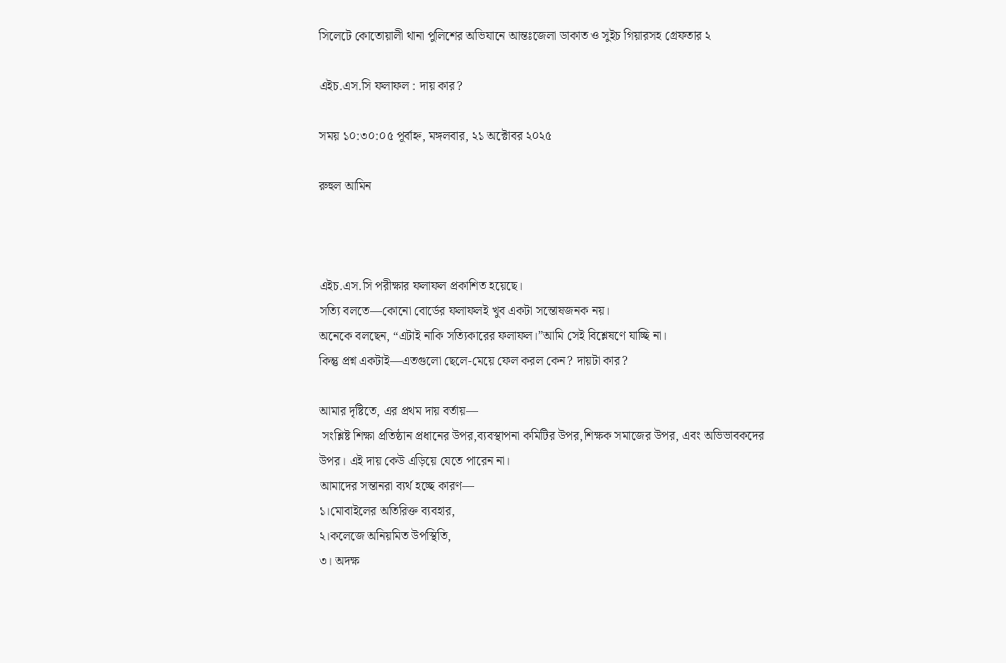সিলেটে কোতোয়ালী থানা পুলিশের অভিযানে আন্তঃজেলা ডাকাত ও সুইচ গিয়ারসহ গ্রেফতার ২

এইচ.এস.সি ফলাফল : দায় কার?

সময় ১০:৩০:০৫ পূর্বাহ্ন, মঙ্গলবার, ২১ অক্টোবর ২০২৫

রুহুল আমিন



এইচ.এস.সি পরীক্ষার ফলাফল প্রকাশিত হয়েছে।
সত্যি বলতে—কোনো বোর্ডের ফলাফলই খুব একটা সন্তোষজনক নয়।
অনেকে বলছেন, “এটাই নাকি সত্যিকারের ফলাফল।”আমি সেই বিশ্লেষণে যাচ্ছি না।
কিন্তু প্রশ্ন একটাই—এতগুলো ছেলে-মেয়ে ফেল করল কেন? দায়টা কার?

আমার দৃষ্টিতে, এর প্রথম দায় বর্তায়—
 সংশ্লিষ্ট শিক্ষা প্রতিষ্ঠান প্রধানের উপর,ব্যবস্থাপনা কমিটির উপর,শিক্ষক সমাজের উপর, এবং অভিভাবকদের উপর। এই দায় কেউ এড়িয়ে যেতে পারেন না।
আমাদের সন্তানরা ব্যর্থ হচ্ছে কারণ—
১।মোবাইলের অতিরিক্ত ব্যবহার,
২।কলেজে অনিয়মিত উপস্থিতি,
৩। অদক্ষ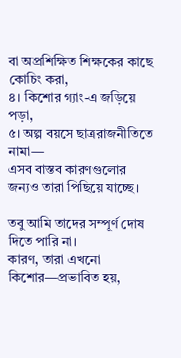বা অপ্রশিক্ষিত শিক্ষকের কাছে কোচিং করা,
৪। কিশোর গ্যাং-এ জড়িয়ে পড়া,
৫। অল্প বয়সে ছাত্ররাজনীতিতে নামা—
এসব বাস্তব কারণগুলোর জন্যও তারা পিছিয়ে যাচ্ছে।

তবু আমি তাদের সম্পূর্ণ দোষ দিতে পারি না।
কারণ, তারা এখনো কিশোর—প্রভাবিত হয়,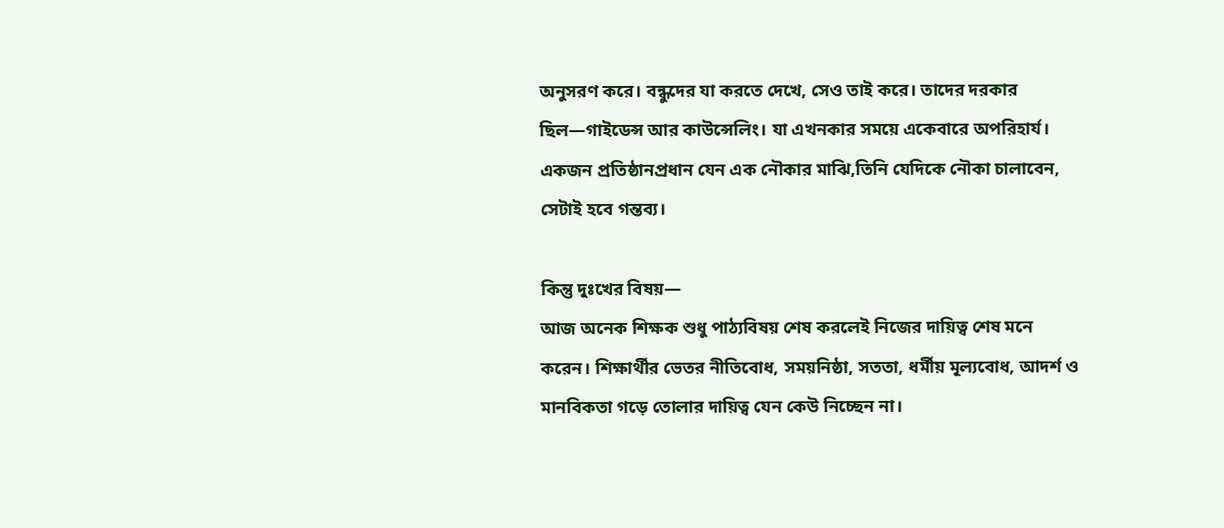অনুসরণ করে। বন্ধুদের যা করতে দেখে, সেও তাই করে। তাদের দরকার ছিল—গাইডেন্স আর কাউন্সেলিং। যা এখনকার সময়ে একেবারে অপরিহার্য। একজন প্রতিষ্ঠানপ্রধান যেন এক নৌকার মাঝি,তিনি যেদিকে নৌকা চালাবেন, সেটাই হবে গন্তব্য।

কিন্তু দুঃখের বিষয়—
আজ অনেক শিক্ষক শুধু পাঠ্যবিষয় শেষ করলেই নিজের দায়িত্ব শেষ মনে করেন। শিক্ষার্থীর ভেতর নীতিবোধ, সময়নিষ্ঠা, সততা, ধর্মীয় মূল্যবোধ, আদর্শ ও মানবিকতা গড়ে তোলার দায়িত্ব যেন কেউ নিচ্ছেন না।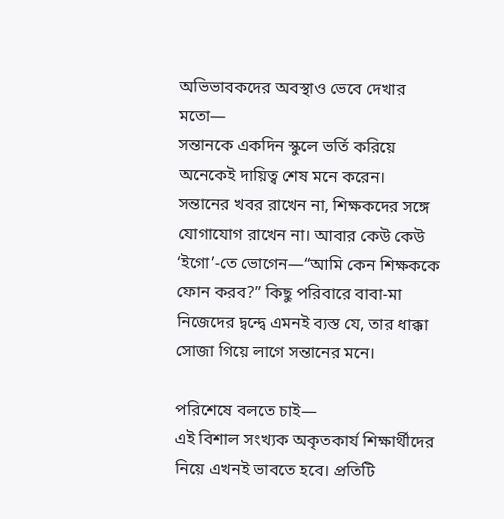অভিভাবকদের অবস্থাও ভেবে দেখার মতো—
সন্তানকে একদিন স্কুলে ভর্তি করিয়ে অনেকেই দায়িত্ব শেষ মনে করেন।
সন্তানের খবর রাখেন না, শিক্ষকদের সঙ্গে যোগাযোগ রাখেন না। আবার কেউ কেউ ‘ইগো’-তে ভোগেন—“আমি কেন শিক্ষককে ফোন করব?” কিছু পরিবারে বাবা-মা নিজেদের দ্বন্দ্বে এমনই ব্যস্ত যে, তার ধাক্কা সোজা গিয়ে লাগে সন্তানের মনে।

পরিশেষে বলতে চাই—
এই বিশাল সংখ্যক অকৃতকার্য শিক্ষার্থীদের নিয়ে এখনই ভাবতে হবে। প্রতিটি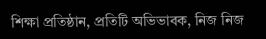শিক্ষা প্রতিষ্ঠান, প্রতিটি অভিভাবক, নিজ নিজ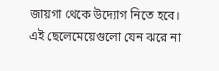জায়গা থেকে উদ্যোগ নিতে হবে।
এই ছেলেমেয়েগুলো যেন ঝরে না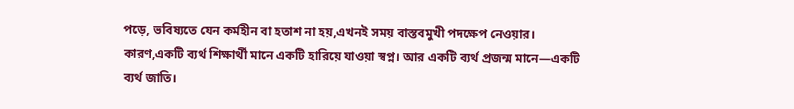পড়ে, ভবিষ্যতে যেন কর্মহীন বা হতাশ না হয়,এখনই সময় বাস্তবমুখী পদক্ষেপ নেওয়ার।
কারণ,একটি ব্যর্থ শিক্ষার্থী মানে একটি হারিয়ে যাওয়া স্বপ্ন। আর একটি ব্যর্থ প্রজন্ম মানে—একটি ব্যর্থ জাতি।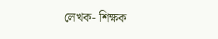লেখক- শিক্ষক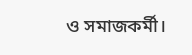ও সমাজকর্মী।